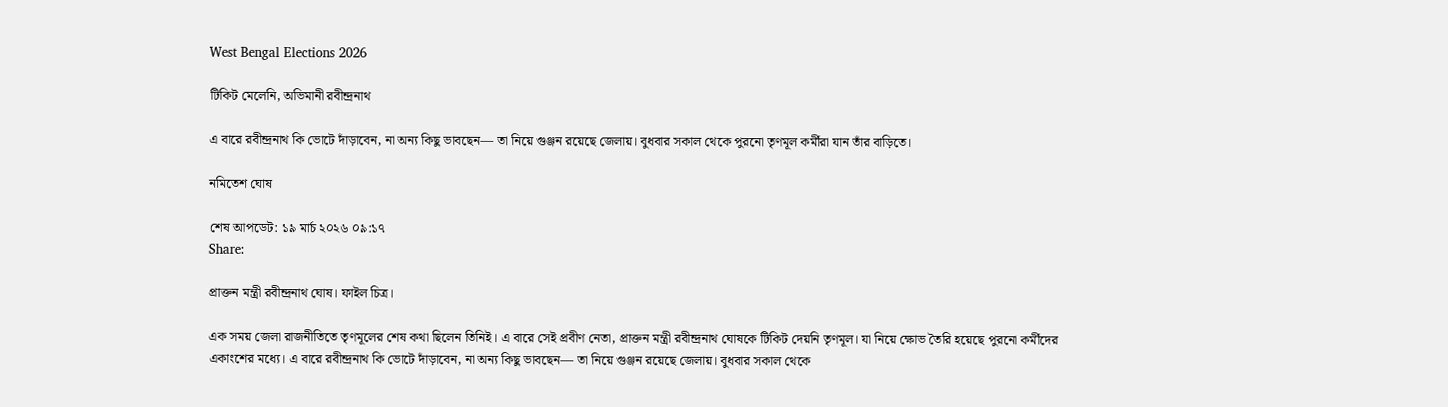West Bengal Elections 2026

টিকিট মেলেনি, অভিমানী রবীন্দ্রনাথ

এ বারে রবীন্দ্রনাথ কি ভোটে দাঁড়াবেন, না অন্য কিছু ভাবছেন— তা নিয়ে গুঞ্জন রয়েছে জেলায়। বুধবার সকাল থেকে পুরনো তৃণমূল কর্মীরা যান তাঁর বাড়িতে।

নমিতেশ ঘোষ

শেষ আপডেট: ১৯ মার্চ ২০২৬ ০৯:১৭
Share:

প্রাক্তন মন্ত্রী রবীন্দ্রনাথ ঘোষ। ফাইল চিত্র।

এক সময় জেলা রাজনীতিতে তৃণমূলের শেষ কথা ছিলেন তিনিই। এ বারে সেই প্রবীণ নেতা, প্রাক্তন মন্ত্রী রবীন্দ্রনাথ ঘোষকে টিকিট দেয়নি তৃণমূল। যা নিয়ে ক্ষোভ তৈরি হয়েছে পুরনো কর্মীদের একাংশের মধ্যে। এ বারে রবীন্দ্রনাথ কি ভোটে দাঁড়াবেন, না অন্য কিছু ভাবছেন— তা নিয়ে গুঞ্জন রয়েছে জেলায়। বুধবার সকাল থেকে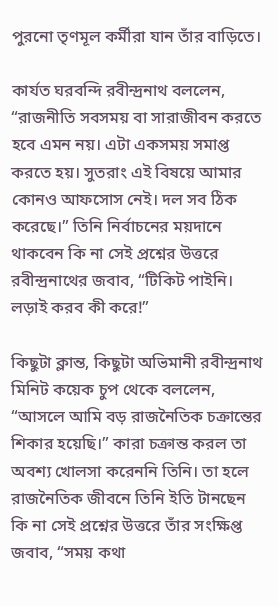পুরনো তৃণমূল কর্মীরা যান তাঁর বাড়িতে।

কার্যত ঘরবন্দি রবীন্দ্রনাথ বললেন, “রাজনীতি সবসময় বা সারাজীবন করতে হবে এমন নয়। এটা একসময় সমাপ্ত করতে হয়। সুতরাং এই বিষয়ে আমার কোনও আফসোস নেই। দল সব ঠিক করেছে।” তিনি নির্বাচনের ময়দানে থাকবেন কি না সেই প্রশ্নের উত্তরে রবীন্দ্রনাথের জবাব, “টিকিট পাইনি। লড়াই করব কী করে!”

কিছুটা ক্লান্ত, কিছুটা অভিমানী রবীন্দ্রনাথ মিনিট কয়েক চুপ থেকে বললেন, “আসলে আমি বড় রাজনৈতিক চক্রান্তের শিকার হয়েছি।” কারা চক্রান্ত করল তা অবশ্য খোলসা করেননি তিনি। তা হলে রাজনৈতিক জীবনে তিনি ইতি টানছেন কি না সেই প্রশ্নের উত্তরে তাঁর সংক্ষিপ্ত জবাব, “সময় কথা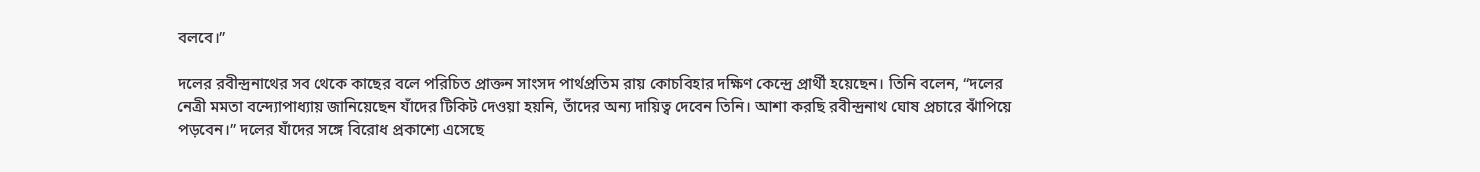বলবে।”

দলের রবীন্দ্রনাথের সব থেকে কাছের বলে পরিচিত প্রাক্তন সাংসদ পার্থপ্রতিম রায় কোচবিহার দক্ষিণ কেন্দ্রে প্রার্থী হয়েছেন। তিনি বলেন, “দলের নেত্রী মমতা বন্দ্যোপাধ্যায় জানিয়েছেন যাঁদের টিকিট দেওয়া হয়নি, তাঁদের অন্য দায়িত্ব দেবেন তিনি। আশা করছি রবীন্দ্রনাথ ঘোষ প্রচারে ঝাঁপিয়ে পড়বেন।” দলের যাঁদের সঙ্গে বিরোধ প্রকাশ্যে এসেছে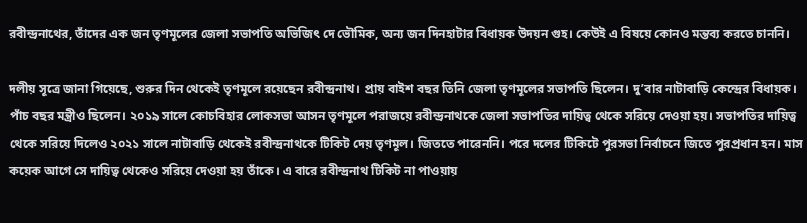রবীন্দ্রনাথের, তাঁদের এক জন তৃণমূলের জেলা সভাপতি অভিজিৎ দে ভৌমিক, অন্য জন দিনহাটার বিধায়ক উদয়ন গুহ। কেউই এ বিষয়ে কোনও মন্তব্য করতে চাননি।

দলীয় সূত্রে জানা গিয়েছে, শুরুর দিন থেকেই তৃণমূলে রয়েছেন রবীন্দ্রনাথ। প্রায় বাইশ বছর তিনি জেলা তৃণমূলের সভাপতি ছিলেন। দু’বার নাটাবাড়ি কেন্দ্রের বিধায়ক। পাঁচ বছর মন্ত্রীও ছিলেন। ২০১৯ সালে কোচবিহার লোকসভা আসন তৃণমূলে পরাজয়ে রবীন্দ্রনাথকে জেলা সভাপতির দায়িত্ব থেকে সরিয়ে দেওয়া হয়। সভাপতির দায়িত্ব থেকে সরিয়ে দিলেও ২০২১ সালে নাটাবাড়ি থেকেই রবীন্দ্রনাথকে টিকিট দেয় তৃণমূল। জিততে পারেননি। পরে দলের টিকিটে পুরসভা নির্বাচনে জিতে পুরপ্রধান হন। মাস কয়েক আগে সে দায়িত্ব থেকেও সরিয়ে দেওয়া হয় তাঁকে। এ বারে রবীন্দ্রনাথ টিকিট না পাওয়ায়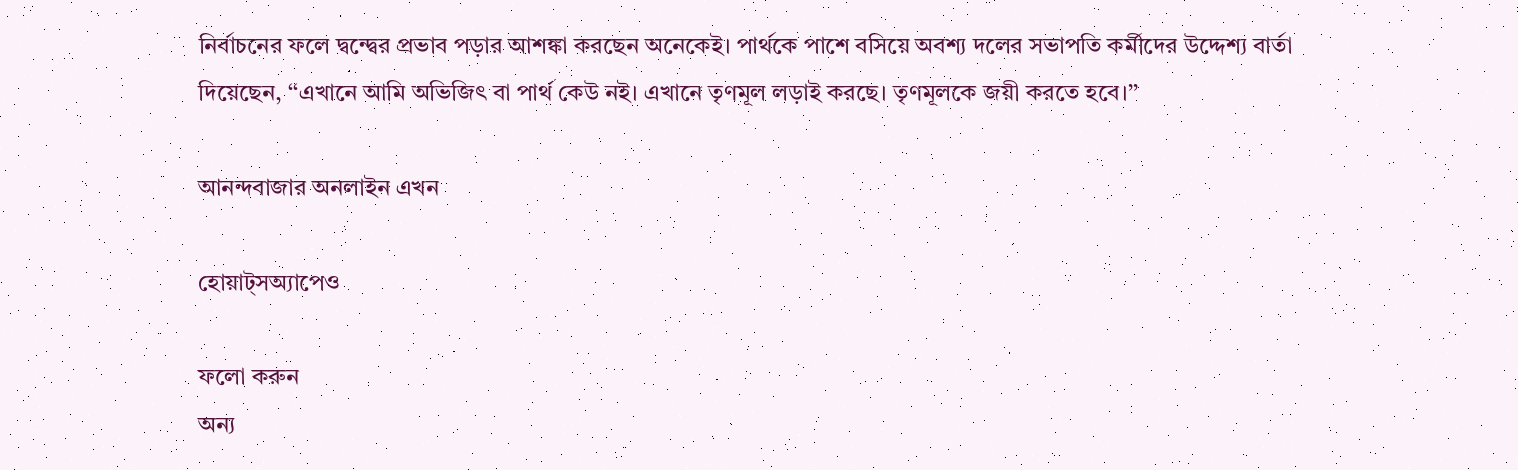নির্বাচনের ফলে দ্বন্দ্বের প্রভাব পড়ার আশঙ্কা করছেন অনেকেই। পার্থকে পাশে বসিয়ে অবশ্য দলের সভাপতি কর্মীদের উদ্দেশ্য বার্তা দিয়েছেন, ‘‘এখানে আমি অভিজিৎ বা পার্থ কেউ নই। এখানে তৃণমূল লড়াই করছে। তৃণমূলকে জয়ী করতে হবে।’’

আনন্দবাজার অনলাইন এখন

হোয়াট্‌সঅ্যাপেও

ফলো করুন
অন্য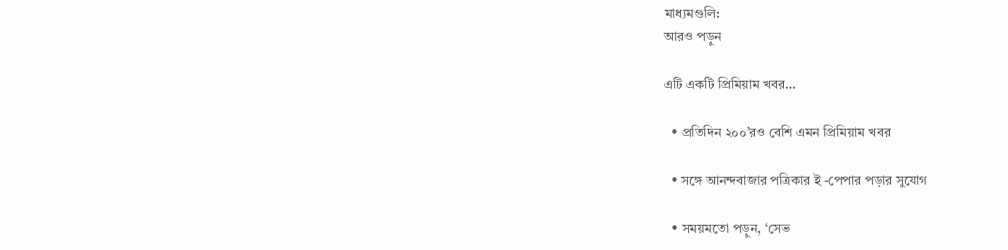মাধ্যমগুলি:
আরও পড়ুন

এটি একটি প্রিমিয়াম খবর…

  • প্রতিদিন ২০০’রও বেশি এমন প্রিমিয়াম খবর

  • সঙ্গে আনন্দবাজার পত্রিকার ই -পেপার পড়ার সুযোগ

  • সময়মতো পড়ুন, ‘সেভ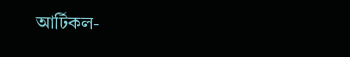আর্টিকল-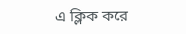এ ক্লিক করে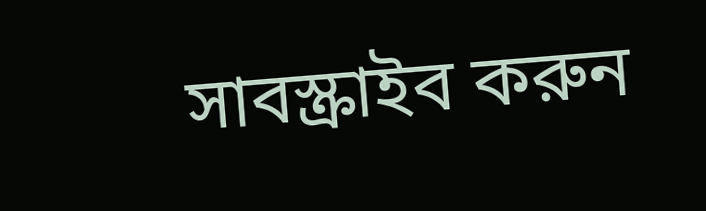সাবস্ক্রাইব করুন